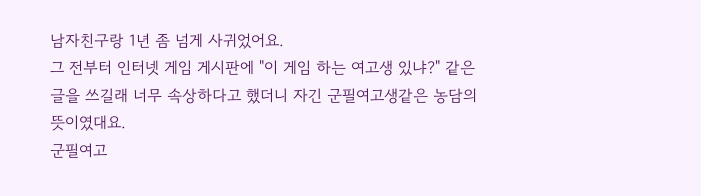남자친구랑 1년 좀 넘게 사귀었어요.
그 전부터 인터넷 게임 게시판에 "이 게임 하는 여고생 있냐?" 같은 글을 쓰길래 너무 속상하다고 했더니 자긴 군필여고생같은 농담의 뜻이였대요.
군필여고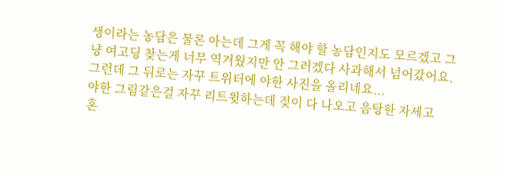생이라는 농담은 물론 아는데 그게 꼭 해야 할 농담인지도 모르겠고 그냥 여고딩 찾는게 너무 역겨웠지만 안 그러겠다 사과해서 넘어갔어요.
그런데 그 뒤로는 자꾸 트위터에 야한 사진을 올리네요...
야한 그림같은걸 자꾸 리트윗하는데 젖이 다 나오고 음탕한 자세고
혼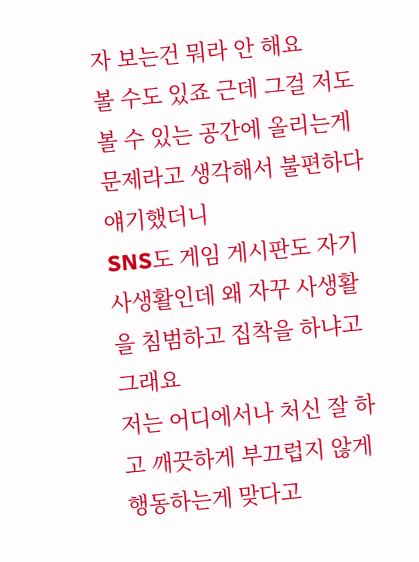자 보는건 뭐라 안 해요
볼 수도 있죠 근데 그걸 저도 볼 수 있는 공간에 올리는게 문제라고 생각해서 불편하다 얘기했더니
SNS도 게임 게시판도 자기 사생활인데 왜 자꾸 사생활을 침범하고 집착을 하냐고 그래요
저는 어디에서나 처신 잘 하고 깨끗하게 부끄럽지 않게 행동하는게 맞다고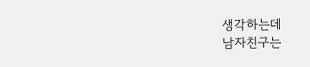생각하는데
남자친구는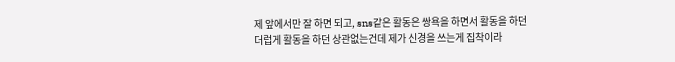제 앞에서만 잘 하면 되고, sns같은 활동은 쌍욕을 하면서 활동을 하던 더럽게 활동을 하던 상관없는건데 제가 신경을 쓰는게 집착이라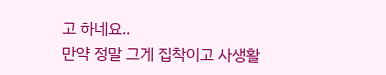고 하네요..
만약 정말 그게 집착이고 사생활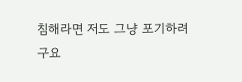침해라면 저도 그냥 포기하려구요